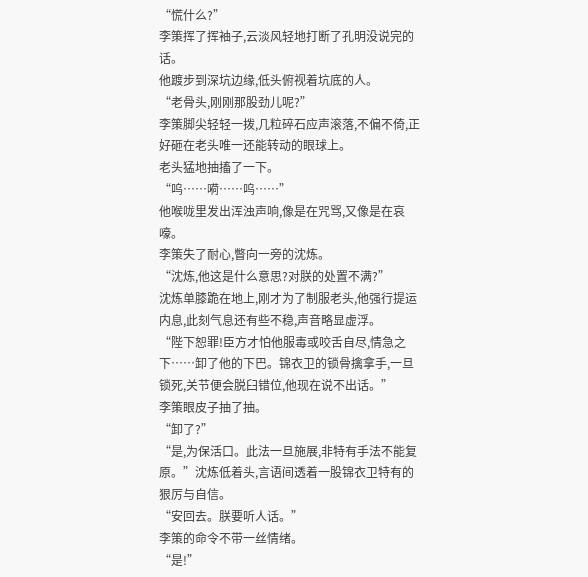“慌什么?”
李策挥了挥袖子,云淡风轻地打断了孔明没说完的话。
他踱步到深坑边缘,低头俯视着坑底的人。
“老骨头,刚刚那股劲儿呢?”
李策脚尖轻轻一拨,几粒碎石应声滚落,不偏不倚,正好砸在老头唯一还能转动的眼球上。
老头猛地抽搐了一下。
“呜……嗬……呜……”
他喉咙里发出浑浊声响,像是在咒骂,又像是在哀嚎。
李策失了耐心,瞥向一旁的沈炼。
“沈炼,他这是什么意思?对朕的处置不满?”
沈炼单膝跪在地上,刚才为了制服老头,他强行提运内息,此刻气息还有些不稳,声音略显虚浮。
“陛下恕罪!臣方才怕他服毒或咬舌自尽,情急之下……卸了他的下巴。锦衣卫的锁骨擒拿手,一旦锁死,关节便会脱臼错位,他现在说不出话。”
李策眼皮子抽了抽。
“卸了?”
“是,为保活口。此法一旦施展,非特有手法不能复原。”沈炼低着头,言语间透着一股锦衣卫特有的狠厉与自信。
“安回去。朕要听人话。”
李策的命令不带一丝情绪。
“是!”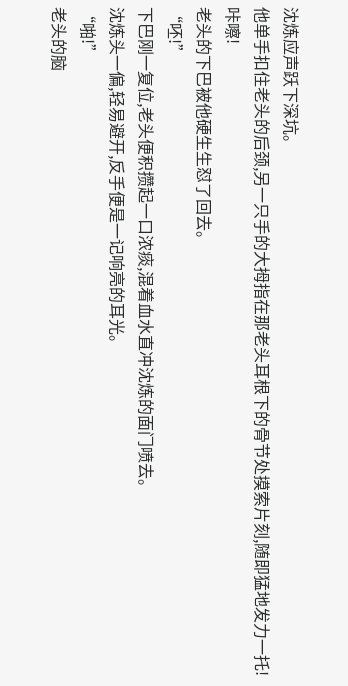沈炼应声跃下深坑。
他单手扣住老头的后颈,另一只手的大拇指在那老头耳根下的骨节处摸索片刻,随即猛地发力一托!
咔嚓!
老头的下巴被他硬生生怼了回去。
“呸!”
下巴刚一复位,老头便积攒起一口浓痰,混着血水直冲沈炼的面门喷去。
沈炼头一偏,轻易避开,反手便是一记响亮的耳光。
“啪!”
老头的脑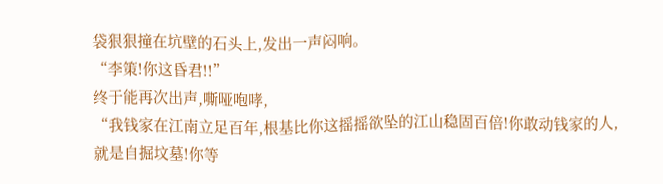袋狠狠撞在坑壁的石头上,发出一声闷响。
“李策!你这昏君!!”
终于能再次出声,嘶哑咆哮,
“我钱家在江南立足百年,根基比你这摇摇欲坠的江山稳固百倍!你敢动钱家的人,就是自掘坟墓!你等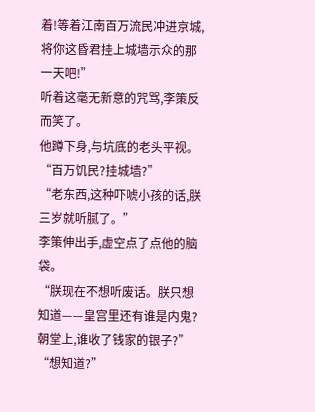着!等着江南百万流民冲进京城,将你这昏君挂上城墙示众的那一天吧!”
听着这毫无新意的咒骂,李策反而笑了。
他蹲下身,与坑底的老头平视。
“百万饥民?挂城墙?”
“老东西,这种吓唬小孩的话,朕三岁就听腻了。”
李策伸出手,虚空点了点他的脑袋。
“朕现在不想听废话。朕只想知道——皇宫里还有谁是内鬼?朝堂上,谁收了钱家的银子?”
“想知道?”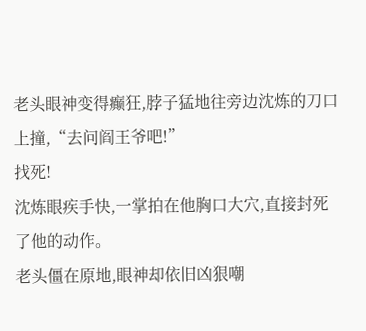老头眼神变得癫狂,脖子猛地往旁边沈炼的刀口上撞,“去问阎王爷吧!”
找死!
沈炼眼疾手快,一掌拍在他胸口大穴,直接封死了他的动作。
老头僵在原地,眼神却依旧凶狠嘲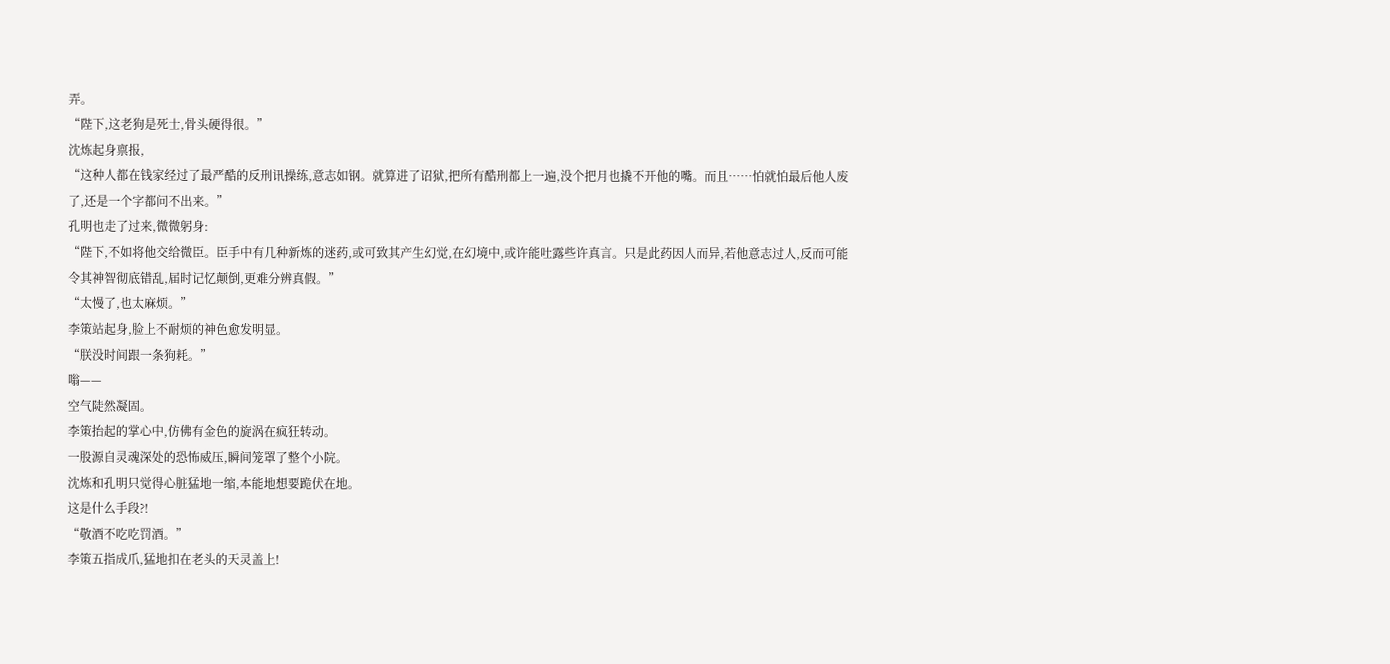弄。
“陛下,这老狗是死士,骨头硬得很。”
沈炼起身禀报,
“这种人都在钱家经过了最严酷的反刑讯操练,意志如钢。就算进了诏狱,把所有酷刑都上一遍,没个把月也撬不开他的嘴。而且……怕就怕最后他人废了,还是一个字都问不出来。”
孔明也走了过来,微微躬身:
“陛下,不如将他交给微臣。臣手中有几种新炼的迷药,或可致其产生幻觉,在幻境中,或许能吐露些许真言。只是此药因人而异,若他意志过人,反而可能令其神智彻底错乱,届时记忆颠倒,更难分辨真假。”
“太慢了,也太麻烦。”
李策站起身,脸上不耐烦的神色愈发明显。
“朕没时间跟一条狗耗。”
嗡——
空气陡然凝固。
李策抬起的掌心中,仿佛有金色的旋涡在疯狂转动。
一股源自灵魂深处的恐怖威压,瞬间笼罩了整个小院。
沈炼和孔明只觉得心脏猛地一缩,本能地想要跪伏在地。
这是什么手段?!
“敬酒不吃吃罚酒。”
李策五指成爪,猛地扣在老头的天灵盖上!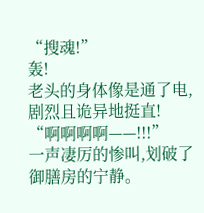“搜魂!”
轰!
老头的身体像是通了电,剧烈且诡异地挺直!
“啊啊啊啊——!!!”
一声凄厉的惨叫,划破了御膳房的宁静。